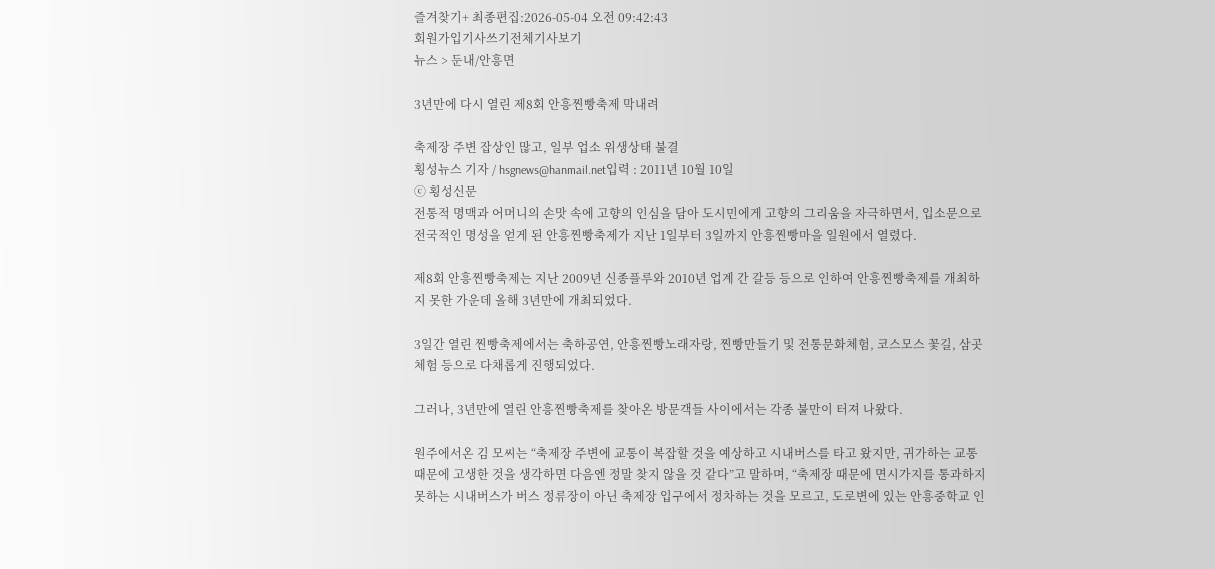즐겨찾기+ 최종편집:2026-05-04 오전 09:42:43
회원가입기사쓰기전체기사보기
뉴스 > 둔내/안흥면

3년만에 다시 열린 제8회 안흥찐빵축제 막내려

축제장 주변 잡상인 많고, 일부 업소 위생상태 불결
횡성뉴스 기자 / hsgnews@hanmail.net입력 : 2011년 10월 10일
ⓒ 횡성신문
전통적 명맥과 어머니의 손맛 속에 고향의 인심을 담아 도시민에게 고향의 그리움을 자극하면서, 입소문으로 전국적인 명성을 얻게 된 안흥찐빵축제가 지난 1일부터 3일까지 안흥찐빵마을 일원에서 열렸다.

제8회 안흥찐빵축제는 지난 2009년 신종플루와 2010년 업계 간 갈등 등으로 인하여 안흥찐빵축제를 개최하지 못한 가운데 올해 3년만에 개최되었다.

3일간 열린 찐빵축제에서는 축하공연, 안흥찐빵노래자랑, 찐빵만들기 및 전통문화체험, 코스모스 꽃길, 삼곳 체험 등으로 다채롭게 진행되었다.

그러나, 3년만에 열린 안흥찐빵축제를 찾아온 방문객들 사이에서는 각종 불만이 터져 나왔다.

원주에서온 김 모씨는 “축제장 주변에 교통이 복잡할 것을 예상하고 시내버스를 타고 왔지만, 귀가하는 교통 때문에 고생한 것을 생각하면 다음엔 정말 찾지 않을 것 같다”고 말하며, “축제장 때문에 면시가지를 통과하지 못하는 시내버스가 버스 정류장이 아닌 축제장 입구에서 정차하는 것을 모르고, 도로변에 있는 안흥중학교 인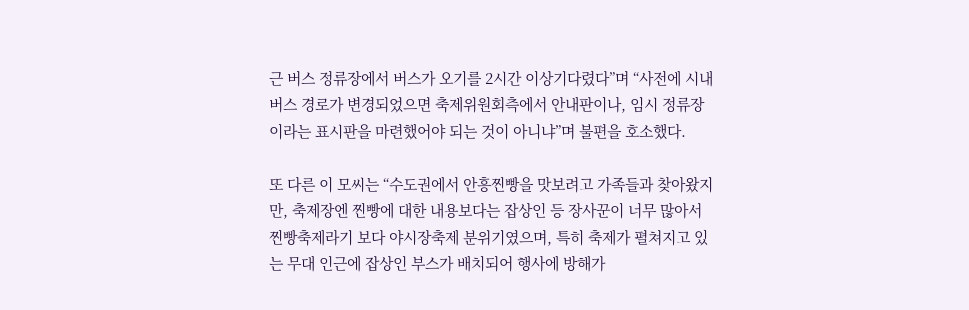근 버스 정류장에서 버스가 오기를 2시간 이상기다렸다”며 “사전에 시내버스 경로가 변경되었으면 축제위원회측에서 안내판이나, 임시 정류장이라는 표시판을 마련했어야 되는 것이 아니냐”며 불편을 호소했다.

또 다른 이 모씨는 “수도권에서 안흥찐빵을 맛보려고 가족들과 찾아왔지만, 축제장엔 찐빵에 대한 내용보다는 잡상인 등 장사꾼이 너무 많아서 찐빵축제라기 보다 야시장축제 분위기였으며, 특히 축제가 펼쳐지고 있는 무대 인근에 잡상인 부스가 배치되어 행사에 방해가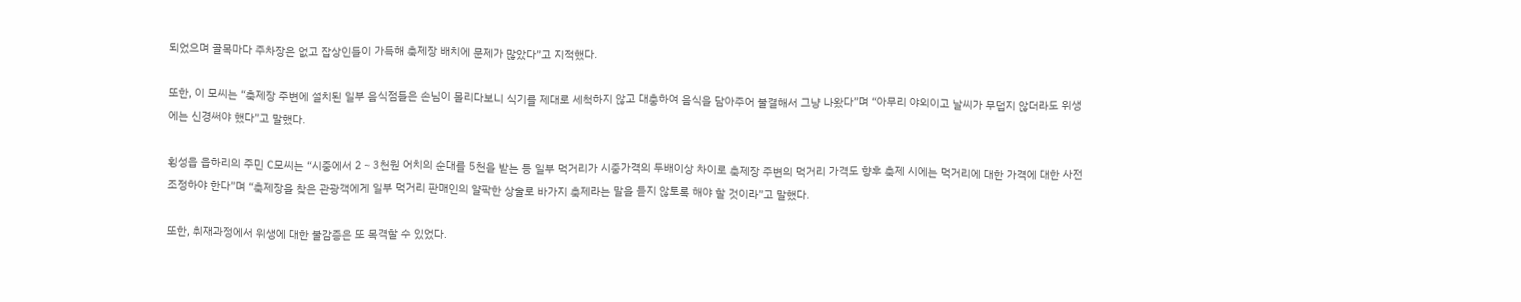되었으며 골목마다 주차장은 없고 잡상인들이 가득해 축제장 배치에 문제가 많았다”고 지적했다.

또한, 이 모씨는 “축제장 주변에 설치된 일부 음식점들은 손님이 몰리다보니 식기를 제대로 세척하지 않고 대충하여 음식을 담아주어 불결해서 그냥 나왔다”며 “아무리 야외이고 날씨가 무덥지 않더라도 위생에는 신경써야 했다”고 말했다.

횡성읍 읍하리의 주민 C모씨는 “시중에서 2∼3천원 어치의 순대를 5천을 받는 등 일부 먹거리가 시중가격의 두배이상 차이로 축제장 주변의 먹거리 가격도 향후 축제 시에는 먹거리에 대한 가격에 대한 사전 조정하야 한다”며 “축제장을 찾은 관광객에게 일부 먹거리 판매인의 얄팍한 상술로 바가지 축제라는 말을 듣지 않토록 해야 할 것이라”고 말했다.

또한, 취재과정에서 위생에 대한 불감증은 또 목격할 수 있었다.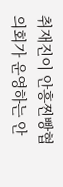취재진이 안흥찐빵협의회가 운영하는 안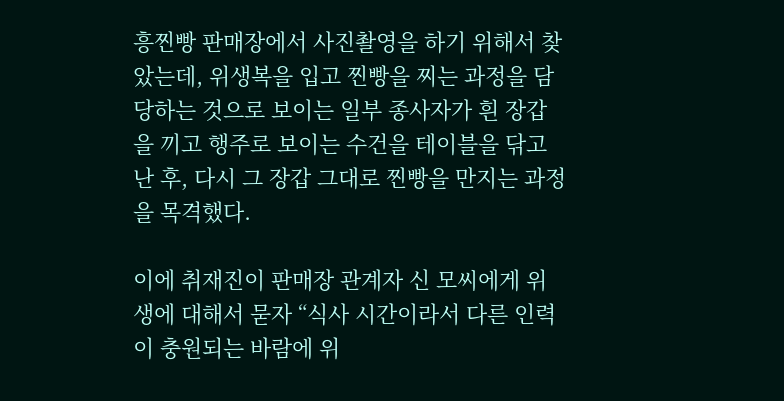흥찐빵 판매장에서 사진촬영을 하기 위해서 찾았는데, 위생복을 입고 찐빵을 찌는 과정을 담당하는 것으로 보이는 일부 종사자가 흰 장갑을 끼고 행주로 보이는 수건을 테이블을 닦고 난 후, 다시 그 장갑 그대로 찐빵을 만지는 과정을 목격했다.

이에 취재진이 판매장 관계자 신 모씨에게 위생에 대해서 묻자 “식사 시간이라서 다른 인력이 충원되는 바람에 위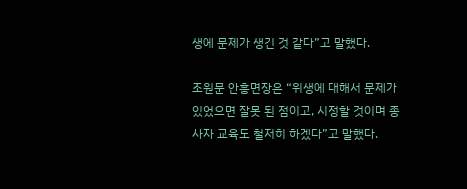생에 문제가 생긴 것 같다”고 말했다.

조원문 안흥면장은 “위생에 대해서 문제가 있었으면 잘못 된 점이고, 시정할 것이며 종사자 교육도 철저히 하겠다”고 말했다.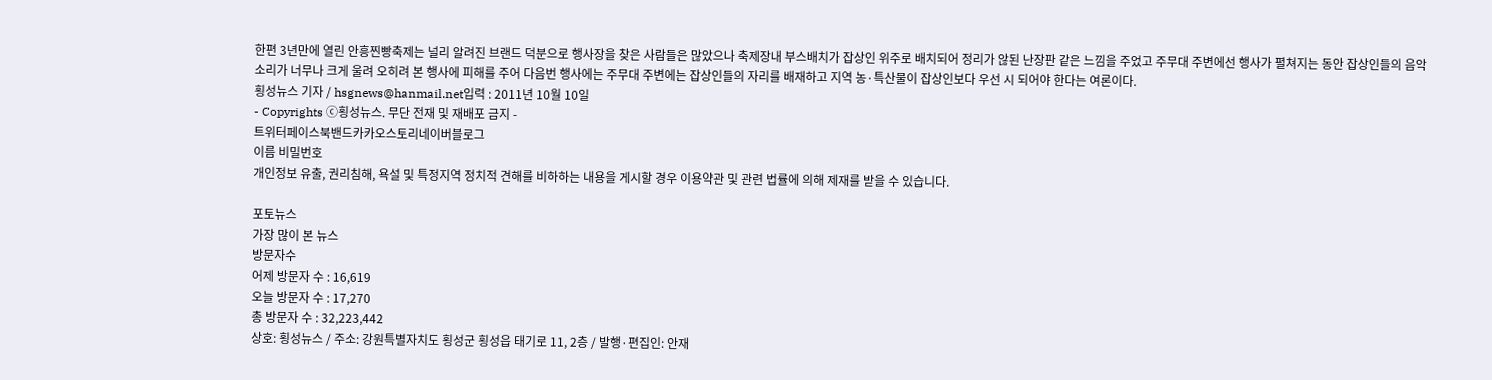한편 3년만에 열린 안흥찐빵축제는 널리 알려진 브랜드 덕분으로 행사장을 찾은 사람들은 많았으나 축제장내 부스배치가 잡상인 위주로 배치되어 정리가 않된 난장판 같은 느낌을 주었고 주무대 주변에선 행사가 펼쳐지는 동안 잡상인들의 음악소리가 너무나 크게 울려 오히려 본 행사에 피해를 주어 다음번 행사에는 주무대 주변에는 잡상인들의 자리를 배재하고 지역 농·특산물이 잡상인보다 우선 시 되어야 한다는 여론이다.
횡성뉴스 기자 / hsgnews@hanmail.net입력 : 2011년 10월 10일
- Copyrights ⓒ횡성뉴스. 무단 전재 및 재배포 금지 -
트위터페이스북밴드카카오스토리네이버블로그
이름 비밀번호
개인정보 유출, 권리침해, 욕설 및 특정지역 정치적 견해를 비하하는 내용을 게시할 경우 이용약관 및 관련 법률에 의해 제재를 받을 수 있습니다.

포토뉴스
가장 많이 본 뉴스
방문자수
어제 방문자 수 : 16,619
오늘 방문자 수 : 17,270
총 방문자 수 : 32,223,442
상호: 횡성뉴스 / 주소: 강원특별자치도 횡성군 횡성읍 태기로 11, 2층 / 발행·편집인: 안재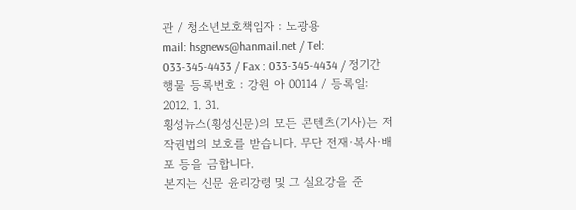관 / 청소년보호책임자 : 노광용
mail: hsgnews@hanmail.net / Tel: 033-345-4433 / Fax : 033-345-4434 / 정기간행물 등록번호 : 강원 아 00114 / 등록일: 2012. 1. 31.
횡성뉴스(횡성신문)의 모든 콘텐츠(기사)는 저작권법의 보호를 받습니다. 무단 전재·복사·배포 등을 금합니다.
본지는 신문 윤리강령 및 그 실요강을 준